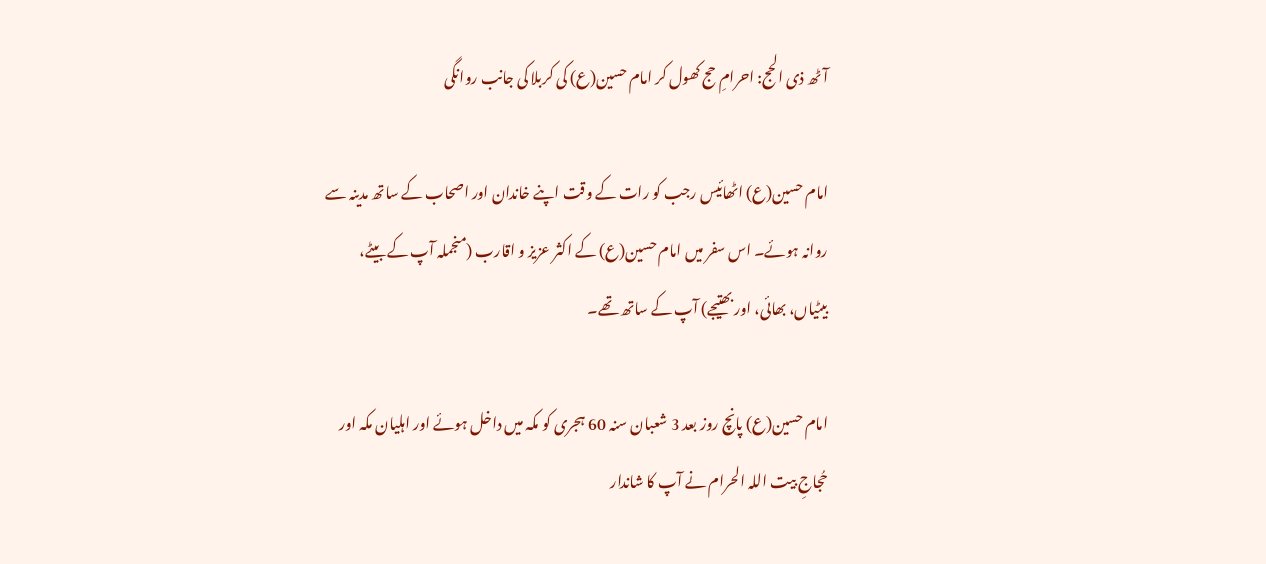آٹھ ذی الحج: احرامِ حج کھول کر امام حسین(ع) کی کربلا کی جانب روانگی

امام حسین(ع) اٹھائیس رجب کو رات کے وقت اپنے خاندان اور اصحاب کے ساتھ مدینہ سے روانہ ہوئے۔ اس سفر میں امام حسین(ع) کے اکثر عزیز و اقارب (منجملہ آپ کے بیٹے، بیٹیاں، بھائی، اور بھتیجے) آپ کے ساتھ تھے۔

امام حسین(ع) پانچ روز بعد 3 شعبان سنہ 60 ہجری کو مکہ میں داخل ہوئے اور اہلیان مکہ اور حُجاجِ بیت اللہ الحرام نے آپ کا شاندار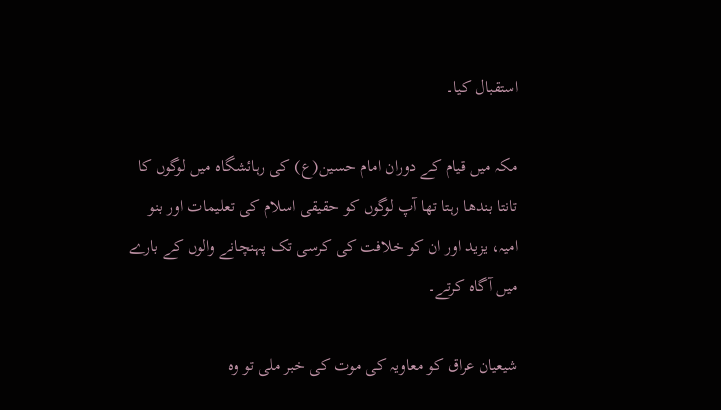استقبال کیا۔

مکہ میں قیام کے دوران امام حسین(ع) کی رہائشگاہ میں لوگوں کا تانتا بندھا رہتا تھا آپ لوگوں کو حقیقی اسلام کی تعلیمات اور بنو امیہ، یزید اور ان کو خلافت کی کرسی تک پہنچانے والوں کے بارے میں آگاہ کرتے۔

شیعیان عراق کو معاویہ کی موت کی خبر ملی تو وہ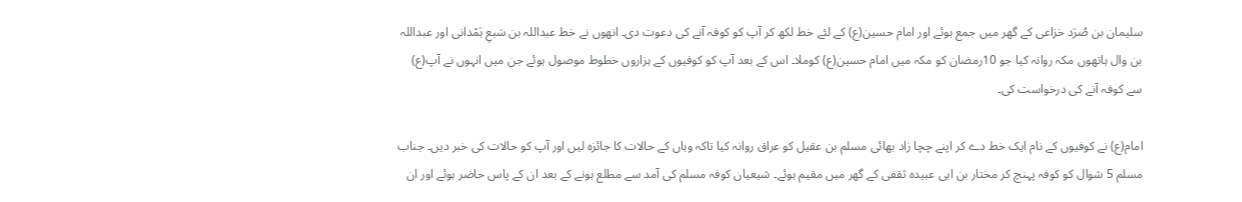سليمان بن صُرَد خزاعی کے گھر میں جمع ہوئے اور امام حسین(ع) کے لئے خط لکھ کر آپ کو کوفہ آنے کی دعوت دی۔ انھوں نے خط عبداللہ بن سَبعِ ہَمْدانى اور عبداللہ بن وال ہاتھوں مکہ روانہ کیا جو 10رمضان کو مکہ میں امام حسین(ع) کوملا۔ اس کے بعد آپ کو کوفیوں کے ہزاروں خطوط موصول ہوئے جن میں انہوں نے آپ(ع) سے کوفہ آنے کی درخواست کی۔

امام(ع) نے کوفیوں کے نام ایک خط دے کر اپنے چچا زاد بھائی مسلم بن عقیل کو عراق روانہ کیا تاکہ وہاں کے حالات کا جائزہ لیں اور آپ کو حالات کی خبر دیں۔ جناب مسلم 5 شوال کو کوفہ پہنچ کر مختار بن ابی عبیدہ ثقفی کے گھر میں مقیم ہوئے۔ شیعیان کوفہ مسلم کی آمد سے مطلع ہونے کے بعد ان کے پاس حاضر ہوئے اور ان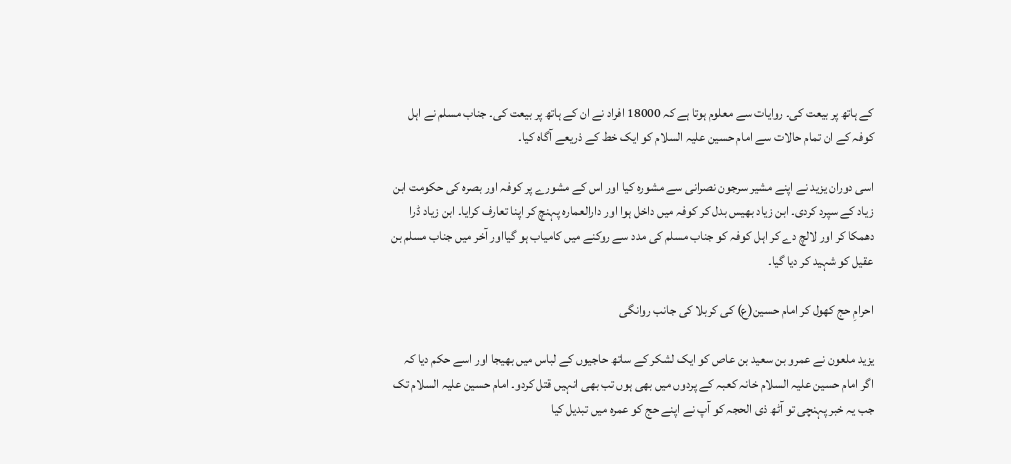کے ہاتھ پر بیعت کی۔ روایات سے معلوم ہوتا ہے کہ 18000 افراد نے ان کے ہاتھ پر بیعت کی۔ جناب مسلم نے اہل کوفہ کے ان تمام حالات سے امام حسین علیہ السلام کو ایک خط کے ذریعے آگاہ کیا۔

اسی دوران یزید نے اپنے مشیر سرجون نصرانی سے مشورہ کیا اور اس کے مشورے پر کوفہ اور بصرہ کی حکومت ابن زیاد کے سپرد کردی۔ ابن زیاد بھیس بدل کر کوفہ میں داخل ہوا اور دارالعمارہ پہنچ کر اپنا تعارف کرایا۔ ابن زیاد ڈرا دھمکا کر اور لالچ دے کر اہل کوفہ کو جناب مسلم کی مدد سے روکنے میں کامیاب ہو گیااور آخر میں جناب مسلم بن عقیل کو شہید کر دیا گیا۔

احرامِ حج کھول کر امام حسین(ع) کی کربلا کی جانب روانگی

یزید ملعون نے عمرو بن سعید بن عاص کو ایک لشکر کے ساتھ حاجیوں کے لباس میں بھیجا اور اسے حکم دیا کہ اگر امام حسین علیہ السلام خانہ کعبہ کے پردوں میں بھی ہوں تب بھی انہیں قتل کردو۔ امام حسین علیہ السلام تک جب یہ خبر پہنچی تو آٹھ ذی الحجہ کو آپ نے اپنے حج کو عمرہ میں تبدیل کیا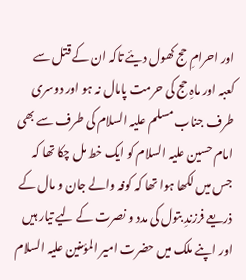اور احرامِ حج کھول دیئے تاکہ ان کے قتل سے کعبہ اور ماہِ حج کی حرمت پامال نہ ہو اور دوسری طرف جناب مسلم علیہ السلام کی طرف سے بھی امام حسین علیہ السلام کو ایک خط مل چکا تھا کہ جس میں لکھا ہوا تھا کہ کوفہ والے جان و مال کے ذریعے فرزندِ بتول کی مدد و نصرت کے لیے تیار ہیں اور اپنے ملک میں حضرت امیر المؤمنین علیہ السلام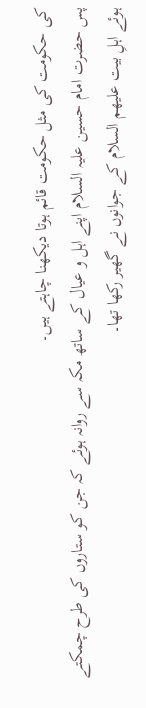کی حکومت کی مثل حکومت قائم ہوتا دیکھنا چاہتے ہیں۔
پس حضرت امام حسین علیہ السلام اپنے اہل و عیال کے ساتھ مکہ سے روانہ ہوئے کہ جن کو ستاروں کی طرح چمکتے ہوئے اہلِ بیت علیھم السلام کے جوانوں نے گھیر رکھا تھا۔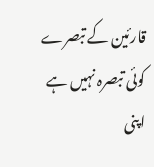قارئین کے تبصرے
کوئی تبصرہ نہیں ہے
اپنی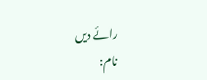رائے دیں
نام: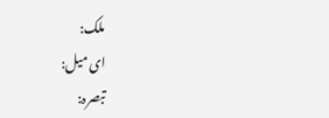ملک:
ای میل:
تبصرہ: